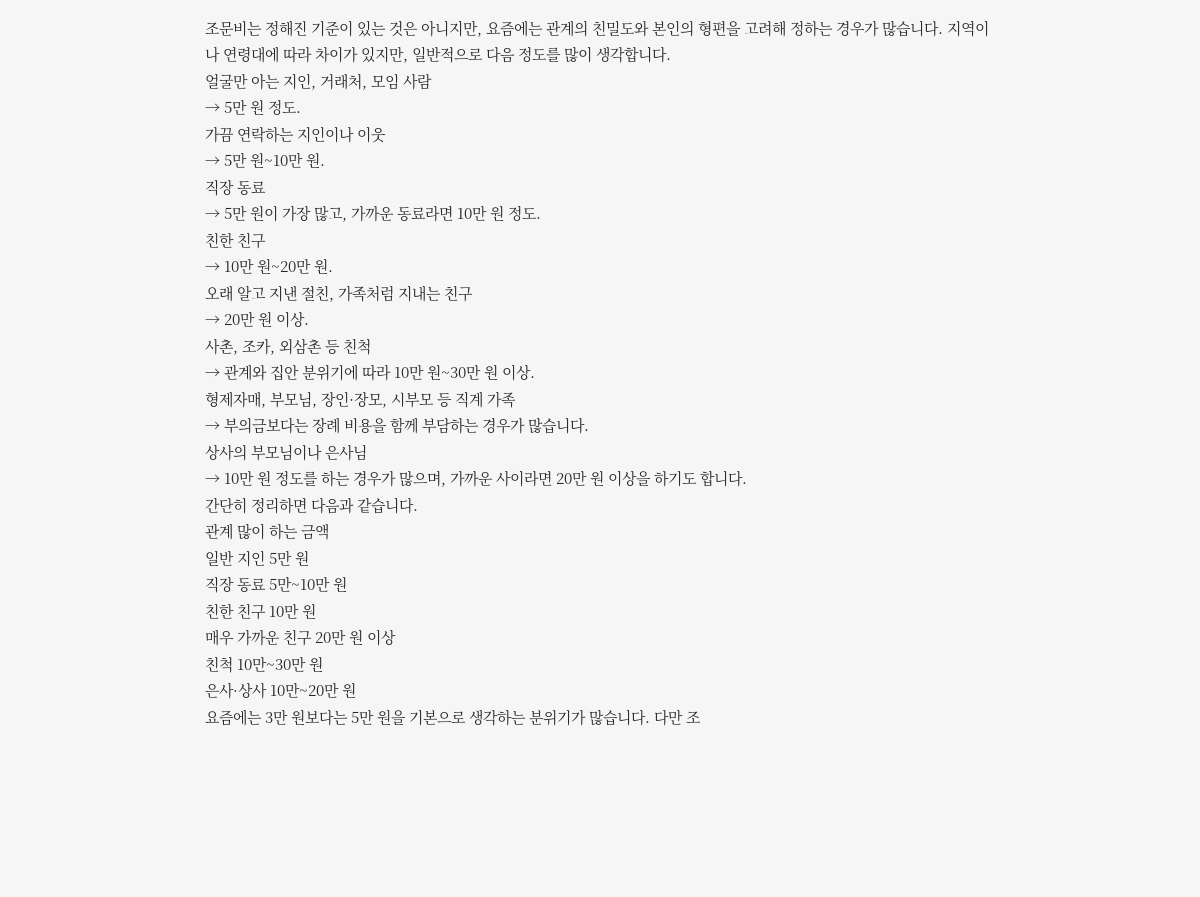조문비는 정해진 기준이 있는 것은 아니지만, 요즘에는 관계의 친밀도와 본인의 형편을 고려해 정하는 경우가 많습니다. 지역이나 연령대에 따라 차이가 있지만, 일반적으로 다음 정도를 많이 생각합니다.
얼굴만 아는 지인, 거래처, 모임 사람
→ 5만 원 정도.
가끔 연락하는 지인이나 이웃
→ 5만 원~10만 원.
직장 동료
→ 5만 원이 가장 많고, 가까운 동료라면 10만 원 정도.
친한 친구
→ 10만 원~20만 원.
오래 알고 지낸 절친, 가족처럼 지내는 친구
→ 20만 원 이상.
사촌, 조카, 외삼촌 등 친척
→ 관계와 집안 분위기에 따라 10만 원~30만 원 이상.
형제자매, 부모님, 장인·장모, 시부모 등 직계 가족
→ 부의금보다는 장례 비용을 함께 부담하는 경우가 많습니다.
상사의 부모님이나 은사님
→ 10만 원 정도를 하는 경우가 많으며, 가까운 사이라면 20만 원 이상을 하기도 합니다.
간단히 정리하면 다음과 같습니다.
관계 많이 하는 금액
일반 지인 5만 원
직장 동료 5만~10만 원
친한 친구 10만 원
매우 가까운 친구 20만 원 이상
친척 10만~30만 원
은사·상사 10만~20만 원
요즘에는 3만 원보다는 5만 원을 기본으로 생각하는 분위기가 많습니다. 다만 조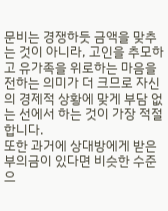문비는 경쟁하듯 금액을 맞추는 것이 아니라, 고인을 추모하고 유가족을 위로하는 마음을 전하는 의미가 더 크므로 자신의 경제적 상황에 맞게 부담 없는 선에서 하는 것이 가장 적절합니다.
또한 과거에 상대방에게 받은 부의금이 있다면 비슷한 수준으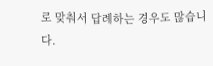로 맞춰서 답례하는 경우도 많습니다.